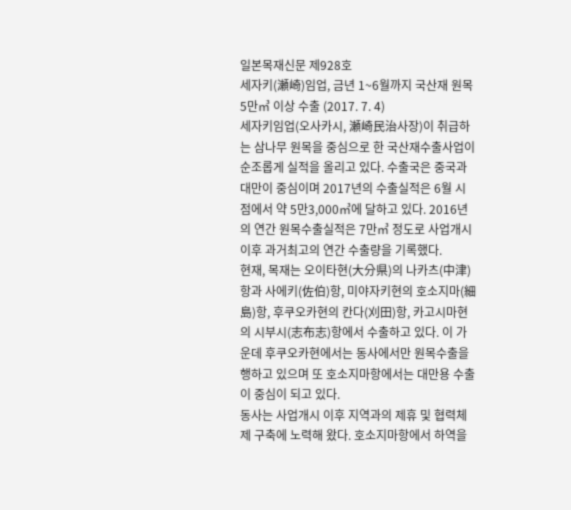일본목재신문 제928호
세자키(瀬崎)임업, 금년 1~6월까지 국산재 원목 5만㎥ 이상 수출 (2017. 7. 4)
세자키임업(오사카시, 瀬崎民治사장)이 취급하는 삼나무 원목을 중심으로 한 국산재수출사업이 순조롭게 실적을 올리고 있다. 수출국은 중국과 대만이 중심이며 2017년의 수출실적은 6월 시점에서 약 5만3,000㎥에 달하고 있다. 2016년의 연간 원목수출실적은 7만㎥ 정도로 사업개시 이후 과거최고의 연간 수출량을 기록했다.
현재, 목재는 오이타현(大分県)의 나카츠(中津)항과 사에키(佐伯)항, 미야자키현의 호소지마(細島)항, 후쿠오카현의 칸다(刈田)항, 카고시마현의 시부시(志布志)항에서 수출하고 있다. 이 가운데 후쿠오카현에서는 동사에서만 원목수출을 행하고 있으며 또 호소지마항에서는 대만용 수출이 중심이 되고 있다.
동사는 사업개시 이후 지역과의 제휴 및 협력체제 구축에 노력해 왔다. 호소지마항에서 하역을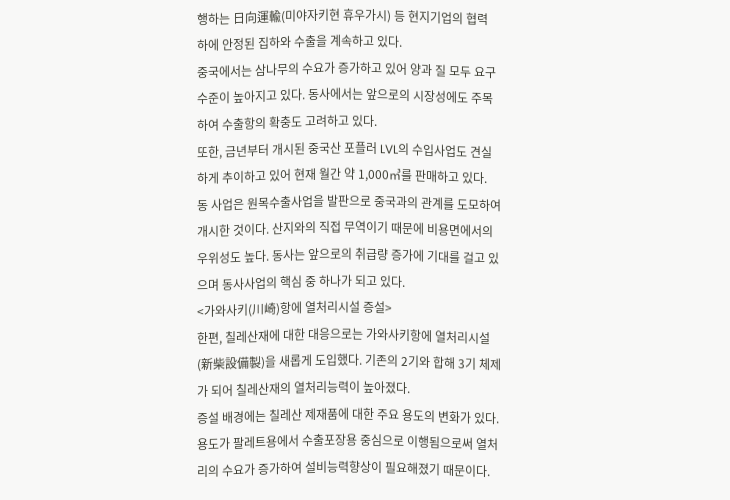행하는 日向運輸(미야자키현 휴우가시) 등 현지기업의 협력 하에 안정된 집하와 수출을 계속하고 있다.
중국에서는 삼나무의 수요가 증가하고 있어 양과 질 모두 요구수준이 높아지고 있다. 동사에서는 앞으로의 시장성에도 주목하여 수출항의 확충도 고려하고 있다.
또한, 금년부터 개시된 중국산 포플러 LVL의 수입사업도 견실하게 추이하고 있어 현재 월간 약 1,000㎥를 판매하고 있다.
동 사업은 원목수출사업을 발판으로 중국과의 관계를 도모하여 개시한 것이다. 산지와의 직접 무역이기 때문에 비용면에서의 우위성도 높다. 동사는 앞으로의 취급량 증가에 기대를 걸고 있으며 동사사업의 핵심 중 하나가 되고 있다.
<가와사키(川崎)항에 열처리시설 증설>
한편, 칠레산재에 대한 대응으로는 가와사키항에 열처리시설(新柴設備製)을 새롭게 도입했다. 기존의 2기와 합해 3기 체제가 되어 칠레산재의 열처리능력이 높아졌다.
증설 배경에는 칠레산 제재품에 대한 주요 용도의 변화가 있다. 용도가 팔레트용에서 수출포장용 중심으로 이행됨으로써 열처리의 수요가 증가하여 설비능력향상이 필요해졌기 때문이다.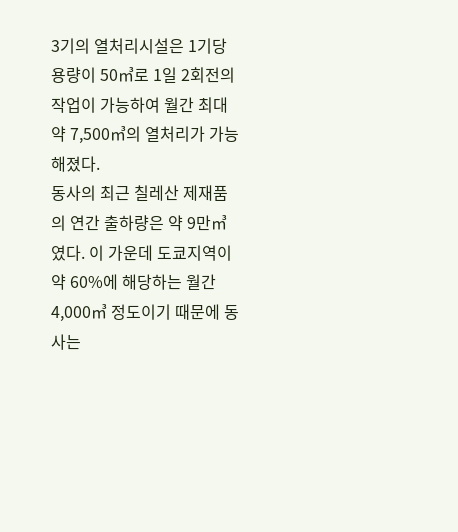3기의 열처리시설은 1기당 용량이 50㎥로 1일 2회전의 작업이 가능하여 월간 최대 약 7,500㎥의 열처리가 가능해졌다.
동사의 최근 칠레산 제재품의 연간 출하량은 약 9만㎥였다. 이 가운데 도쿄지역이 약 60%에 해당하는 월간 4,000㎥ 정도이기 때문에 동사는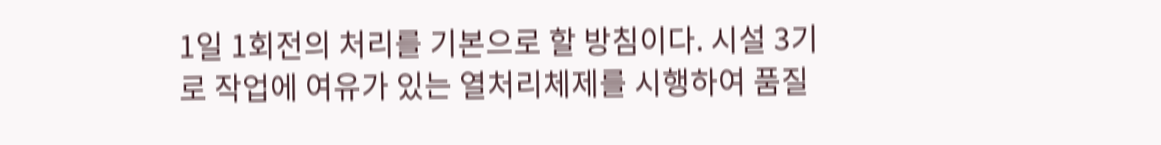1일 1회전의 처리를 기본으로 할 방침이다. 시설 3기로 작업에 여유가 있는 열처리체제를 시행하여 품질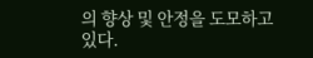의 향상 및 안정을 도모하고 있다.